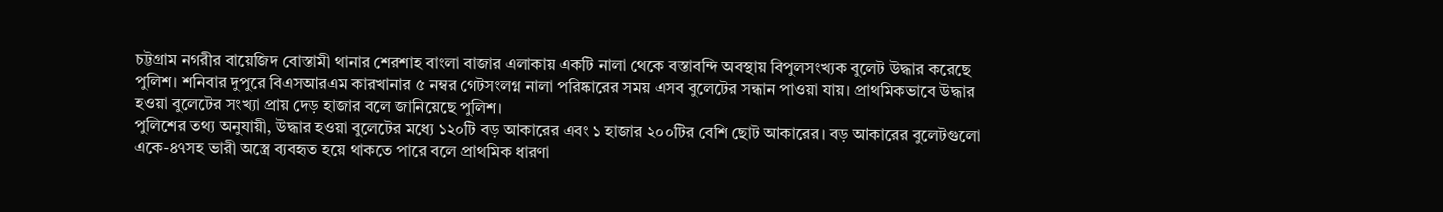চট্টগ্রাম নগরীর বায়েজিদ বোস্তামী থানার শেরশাহ বাংলা বাজার এলাকায় একটি নালা থেকে বস্তাবন্দি অবস্থায় বিপুলসংখ্যক বুলেট উদ্ধার করেছে পুলিশ। শনিবার দুপুরে বিএসআরএম কারখানার ৫ নম্বর গেটসংলগ্ন নালা পরিষ্কারের সময় এসব বুলেটের সন্ধান পাওয়া যায়। প্রাথমিকভাবে উদ্ধার হওয়া বুলেটের সংখ্যা প্রায় দেড় হাজার বলে জানিয়েছে পুলিশ।
পুলিশের তথ্য অনুযায়ী, উদ্ধার হওয়া বুলেটের মধ্যে ১২০টি বড় আকারের এবং ১ হাজার ২০০টির বেশি ছোট আকারের। বড় আকারের বুলেটগুলো একে-৪৭সহ ভারী অস্ত্রে ব্যবহৃত হয়ে থাকতে পারে বলে প্রাথমিক ধারণা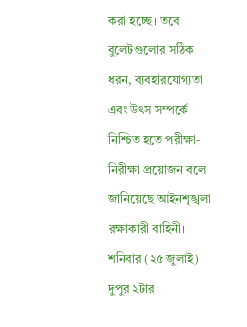করা হচ্ছে। তবে বুলেটগুলোর সঠিক ধরন, ব্যবহারযোগ্যতা এবং উৎস সম্পর্কে নিশ্চিত হতে পরীক্ষা-নিরীক্ষা প্রয়োজন বলে জানিয়েছে আইনশৃঙ্খলা রক্ষাকারী বাহিনী।
শনিবার (২৫ জুলাই) দুপুর ২টার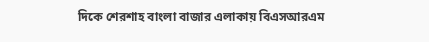দিকে শেরশাহ বাংলা বাজার এলাকায় বিএসআরএম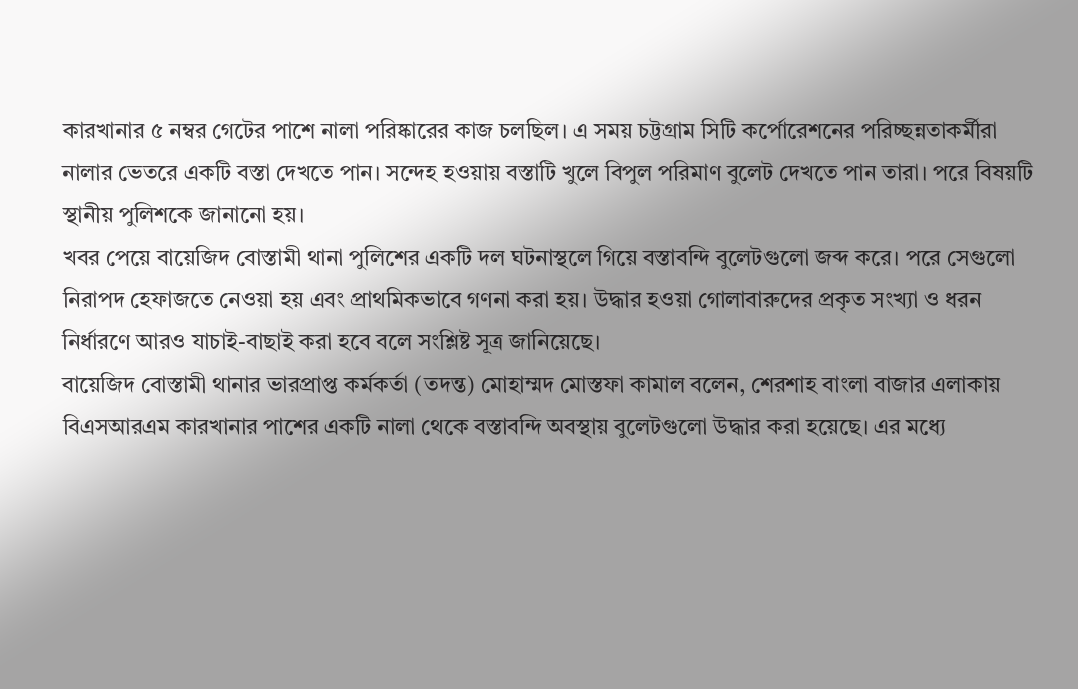কারখানার ৫ নম্বর গেটের পাশে নালা পরিষ্কারের কাজ চলছিল। এ সময় চট্টগ্রাম সিটি কর্পোরেশনের পরিচ্ছন্নতাকর্মীরা নালার ভেতরে একটি বস্তা দেখতে পান। সন্দেহ হওয়ায় বস্তাটি খুলে বিপুল পরিমাণ বুলেট দেখতে পান তারা। পরে বিষয়টি স্থানীয় পুলিশকে জানানো হয়।
খবর পেয়ে বায়েজিদ বোস্তামী থানা পুলিশের একটি দল ঘটনাস্থলে গিয়ে বস্তাবন্দি বুলেটগুলো জব্দ করে। পরে সেগুলো নিরাপদ হেফাজতে নেওয়া হয় এবং প্রাথমিকভাবে গণনা করা হয়। উদ্ধার হওয়া গোলাবারুদের প্রকৃত সংখ্যা ও ধরন নির্ধারণে আরও যাচাই-বাছাই করা হবে বলে সংশ্লিষ্ট সূত্র জানিয়েছে।
বায়েজিদ বোস্তামী থানার ভারপ্রাপ্ত কর্মকর্তা (তদন্ত) মোহাম্মদ মোস্তফা কামাল বলেন, শেরশাহ বাংলা বাজার এলাকায় বিএসআরএম কারখানার পাশের একটি নালা থেকে বস্তাবন্দি অবস্থায় বুলেটগুলো উদ্ধার করা হয়েছে। এর মধ্যে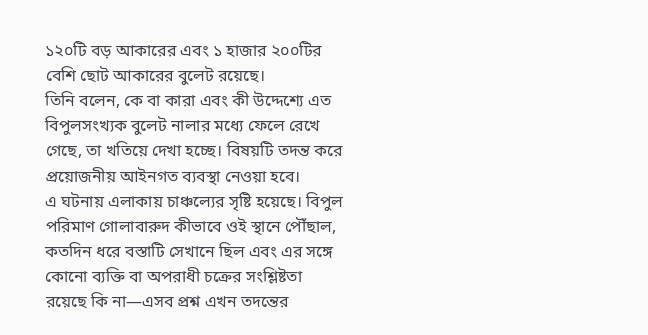১২০টি বড় আকারের এবং ১ হাজার ২০০টির বেশি ছোট আকারের বুলেট রয়েছে।
তিনি বলেন, কে বা কারা এবং কী উদ্দেশ্যে এত বিপুলসংখ্যক বুলেট নালার মধ্যে ফেলে রেখে গেছে, তা খতিয়ে দেখা হচ্ছে। বিষয়টি তদন্ত করে প্রয়োজনীয় আইনগত ব্যবস্থা নেওয়া হবে।
এ ঘটনায় এলাকায় চাঞ্চল্যের সৃষ্টি হয়েছে। বিপুল পরিমাণ গোলাবারুদ কীভাবে ওই স্থানে পৌঁছাল, কতদিন ধরে বস্তাটি সেখানে ছিল এবং এর সঙ্গে কোনো ব্যক্তি বা অপরাধী চক্রের সংশ্লিষ্টতা রয়েছে কি না—এসব প্রশ্ন এখন তদন্তের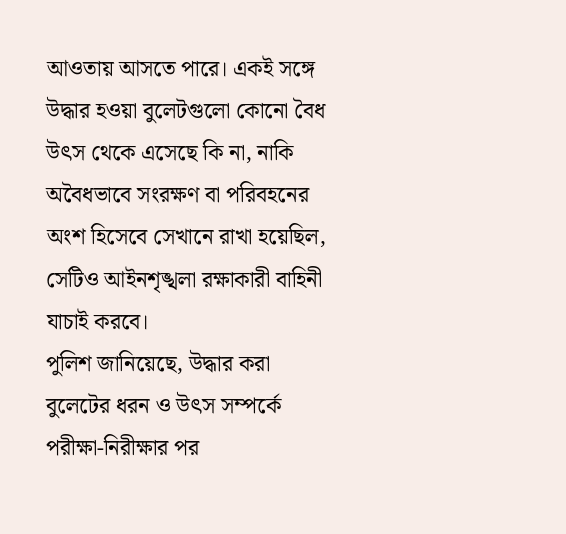আওতায় আসতে পারে। একই সঙ্গে উদ্ধার হওয়া বুলেটগুলো কোনো বৈধ উৎস থেকে এসেছে কি না, নাকি অবৈধভাবে সংরক্ষণ বা পরিবহনের অংশ হিসেবে সেখানে রাখা হয়েছিল, সেটিও আইনশৃঙ্খলা রক্ষাকারী বাহিনী যাচাই করবে।
পুলিশ জানিয়েছে, উদ্ধার করা বুলেটের ধরন ও উৎস সম্পর্কে পরীক্ষা-নিরীক্ষার পর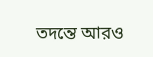তদন্তে আরও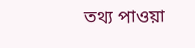তথ্য পাওয়া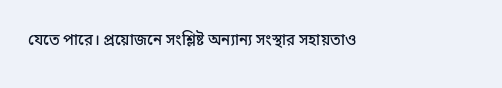যেতে পারে। প্রয়োজনে সংশ্লিষ্ট অন্যান্য সংস্থার সহায়তাও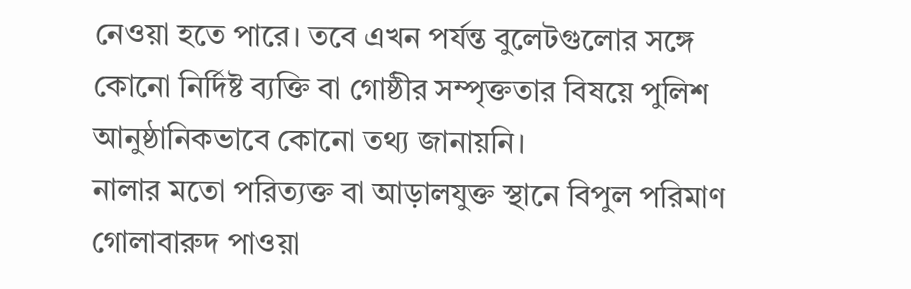নেওয়া হতে পারে। তবে এখন পর্যন্ত বুলেটগুলোর সঙ্গে কোনো নির্দিষ্ট ব্যক্তি বা গোষ্ঠীর সম্পৃক্ততার বিষয়ে পুলিশ আনুষ্ঠানিকভাবে কোনো তথ্য জানায়নি।
নালার মতো পরিত্যক্ত বা আড়ালযুক্ত স্থানে বিপুল পরিমাণ গোলাবারুদ পাওয়া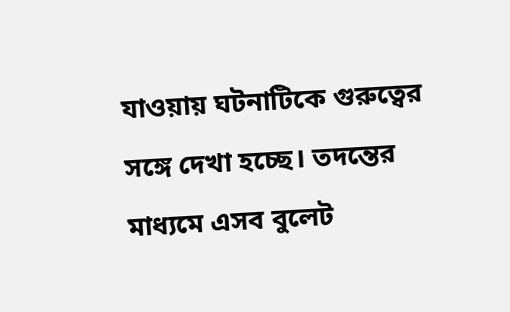যাওয়ায় ঘটনাটিকে গুরুত্বের সঙ্গে দেখা হচ্ছে। তদন্তের মাধ্যমে এসব বুলেট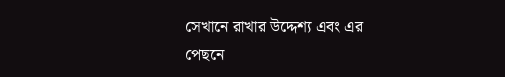সেখানে রাখার উদ্দেশ্য এবং এর পেছনে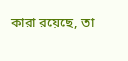কারা রয়েছে, তা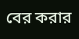বের করার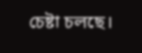চেষ্টা চলছে।